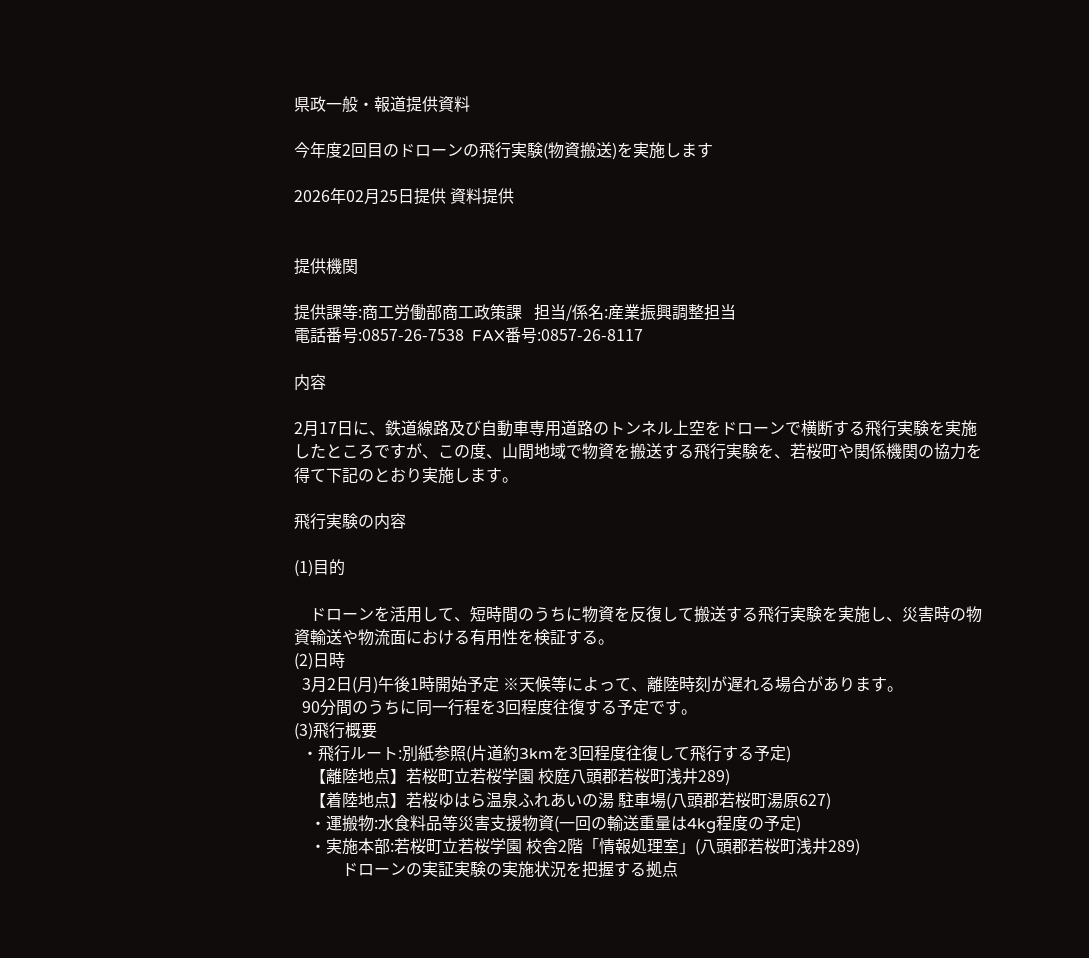県政一般・報道提供資料

今年度2回目のドローンの飛行実験(物資搬送)を実施します

2026年02月25日提供 資料提供


提供機関

提供課等:商工労働部商工政策課   担当/係名:産業振興調整担当
電話番号:0857-26-7538  FAX番号:0857-26-8117

内容

2月17日に、鉄道線路及び自動車専用道路のトンネル上空をドローンで横断する飛行実験を実施したところですが、この度、山間地域で物資を搬送する飛行実験を、若桜町や関係機関の協力を得て下記のとおり実施します。

飛行実験の内容

(1)目的

    ドローンを活用して、短時間のうちに物資を反復して搬送する飛行実験を実施し、災害時の物資輸送や物流面における有用性を検証する。
(2)日時
  3月2日(月)午後1時開始予定 ※天候等によって、離陸時刻が遅れる場合があります。
  90分間のうちに同一行程を3回程度往復する予定です。
(3)飛行概要
  ・飛行ルート:別紙参照(片道約3kmを3回程度往復して飛行する予定)
    【離陸地点】若桜町立若桜学園 校庭八頭郡若桜町浅井289)
    【着陸地点】若桜ゆはら温泉ふれあいの湯 駐車場(八頭郡若桜町湯原627)
    ・運搬物:水食料品等災害支援物資(一回の輸送重量は4kg程度の予定)
    ・実施本部:若桜町立若桜学園 校舎2階「情報処理室」(八頭郡若桜町浅井289)
            ドローンの実証実験の実施状況を把握する拠点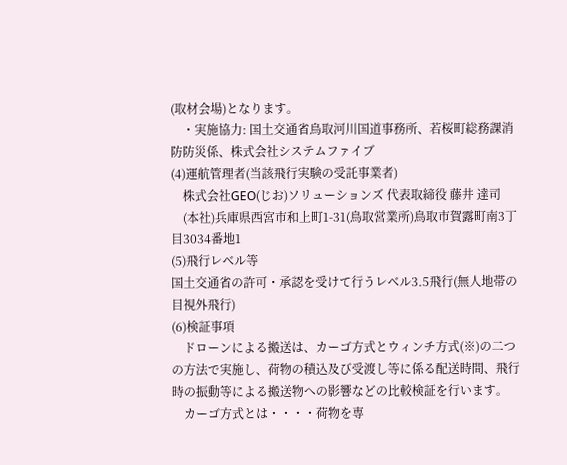(取材会場)となります。
    ・実施協力: 国土交通省鳥取河川国道事務所、若桜町総務課消防防災係、株式会社システムファイブ
(4)運航管理者(当該飛行実験の受託事業者)
    株式会社GEO(じお)ソリューションズ 代表取締役 藤井 達司
    (本社)兵庫県西宮市和上町1-31(鳥取営業所)鳥取市賀露町南3丁目3034番地1
(5)飛行レベル等
国土交通省の許可・承認を受けて行うレベル3.5飛行(無人地帯の目視外飛行)
(6)検証事項
    ドローンによる搬送は、カーゴ方式とウィンチ方式(※)の二つの方法で実施し、荷物の積込及び受渡し等に係る配送時間、飛行時の振動等による搬送物への影響などの比較検証を行います。
    カーゴ方式とは・・・・荷物を専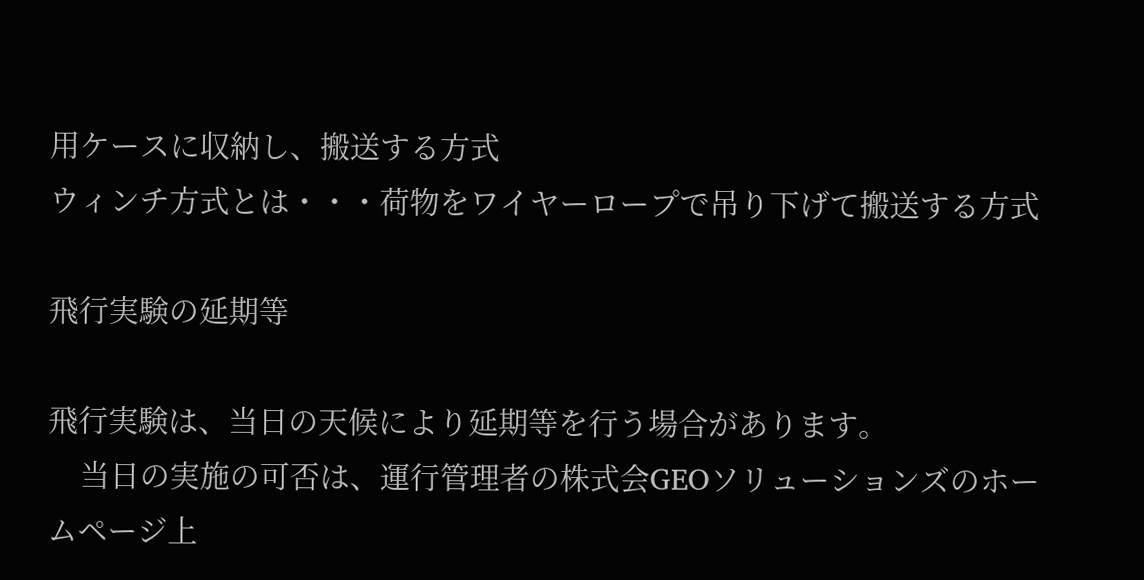用ケースに収納し、搬送する方式
ウィンチ方式とは・・・荷物をワイヤーロープで吊り下げて搬送する方式

飛行実験の延期等

飛行実験は、当日の天候により延期等を行う場合があります。
    当日の実施の可否は、運行管理者の株式会GEOソリューションズのホームページ上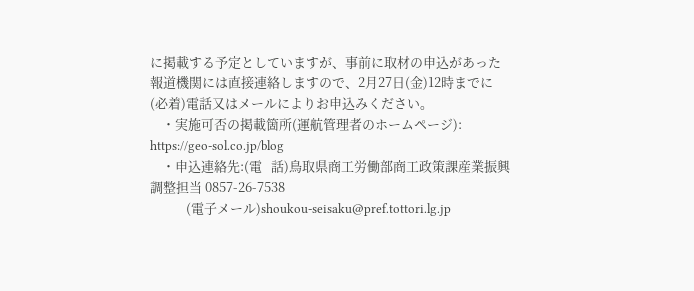に掲載する予定としていますが、事前に取材の申込があった報道機関には直接連絡しますので、2月27日(金)12時までに(必着)電話又はメールによりお申込みください。
    ・実施可否の掲載箇所(運航管理者のホームページ): https://geo-sol.co.jp/blog
    ・申込連絡先:(電   話)鳥取県商工労働部商工政策課産業振興調整担当 0857-26-7538
            (電子メール)shoukou-seisaku@pref.tottori.lg.jp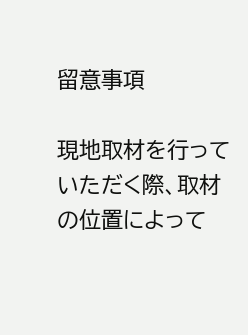留意事項

現地取材を行っていただく際、取材の位置によって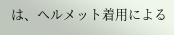は、ヘルメット着用による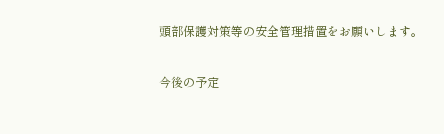頭部保護対策等の安全管理措置をお願いします。

今後の予定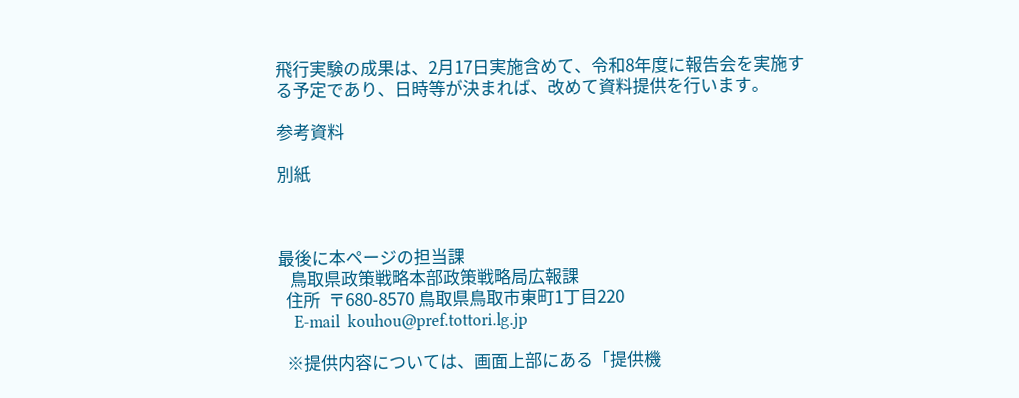飛行実験の成果は、2月17日実施含めて、令和8年度に報告会を実施する予定であり、日時等が決まれば、改めて資料提供を行います。

参考資料

別紙



最後に本ページの担当課
   鳥取県政策戦略本部政策戦略局広報課
  住所  〒680-8570 鳥取県鳥取市東町1丁目220
    E-mail  kouhou@pref.tottori.lg.jp

  ※提供内容については、画面上部にある「提供機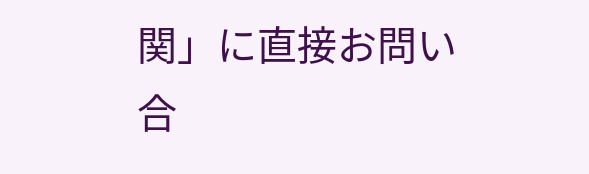関」に直接お問い合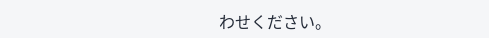わせください。